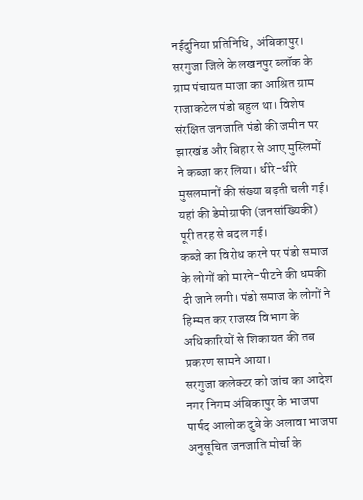नईदुनिया प्रतिनिधि, अंबिकापुर। सरगुजा जिले के लखनपुर ब्लॉक के ग्राम पंचायत माजा का आश्रित ग्राम राजाकटेल पंडो बहुल था। विशेष संरक्षित जनजाति पंडो की जमीन पर झारखंड और बिहार से आए मुस्लिमों ने कब्जा कर लिया। धीरे-धीरे मुसलमानों की संख्या बढ़ती चली गई। यहां की डेमोग्राफी (जनसांख्यिकी) पूरी तरह से बदल गई।
कब्जे का विरोध करने पर पंडो समाज के लोगों को मारने-पीटने की धमकी दी जाने लगी। पंडो समाज के लोगों ने हिम्मत कर राजस्व विभाग के अधिकारियों से शिकायत की तब प्रकरण सामने आया।
सरगुजा कलेक्टर को जांच का आदेश
नगर निगम अंबिकापुर के भाजपा पार्षद आलोक दुबे के अलावा भाजपा अनुसूचित जनजाति मोर्चा के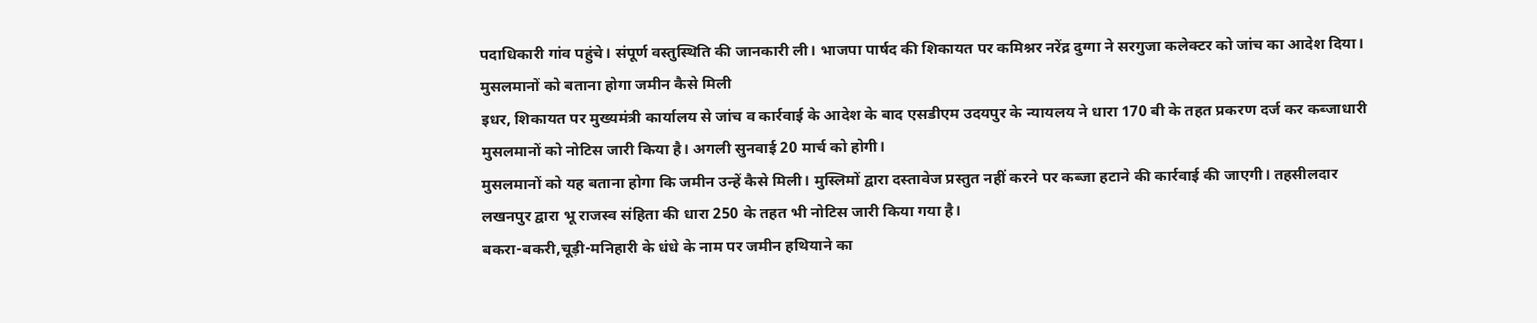पदाधिकारी गांव पहुंचे। संपूर्ण वस्तुस्थिति की जानकारी ली। भाजपा पार्षद की शिकायत पर कमिश्नर नरेंद्र दुग्गा ने सरगुजा कलेक्टर को जांच का आदेश दिया।
मुसलमानों को बताना होगा जमीन कैसे मिली
इधर, शिकायत पर मुख्यमंत्री कार्यालय से जांच व कार्रवाई के आदेश के बाद एसडीएम उदयपुर के न्यायलय ने धारा 170 बी के तहत प्रकरण दर्ज कर कब्जाधारी मुसलमानों को नोटिस जारी किया है। अगली सुनवाई 20 मार्च को होगी।
मुसलमानों को यह बताना होगा कि जमीन उन्हें कैसे मिली। मुस्लिमों द्वारा दस्तावेज प्रस्तुत नहीं करने पर कब्जा हटाने की कार्रवाई की जाएगी। तहसीलदार लखनपुर द्वारा भू राजस्व संहिता की धारा 250 के तहत भी नोटिस जारी किया गया है।
बकरा-बकरी,चूड़ी-मनिहारी के धंधे के नाम पर जमीन हथियाने का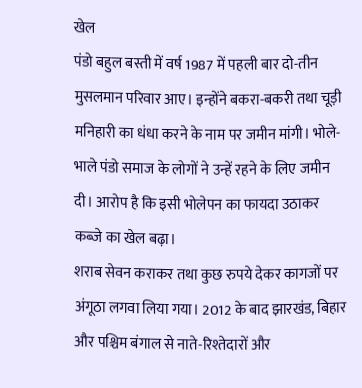खेल
पंडो बहुल बस्ती में वर्ष 1987 में पहली बार दो-तीन मुसलमान परिवार आए। इन्होंने बकरा-बकरी तथा चूड़ी मनिहारी का धंधा करने के नाम पर जमीन मांगी। भोले-भाले पंडो समाज के लोगों ने उन्हें रहने के लिए जमीन दी। आरोप है कि इसी भोलेपन का फायदा उठाकर कब्जे का खेल बढ़ा।
शराब सेवन कराकर तथा कुछ रुपये देकर कागजों पर अंगूठा लगवा लिया गया। 2012 के बाद झारखंड, बिहार और पश्चिम बंगाल से नाते-रिश्तेदारों और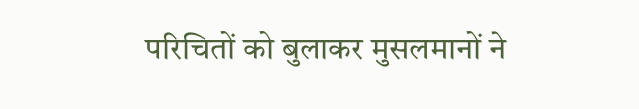परिचितों को बुलाकर मुसलमानों ने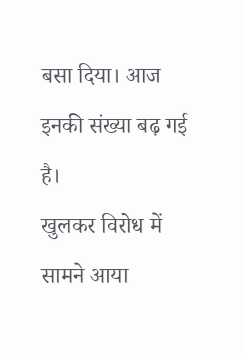बसा दिया। आज इनकी संख्या बढ़ गई है।
खुलकर विरोध में सामने आया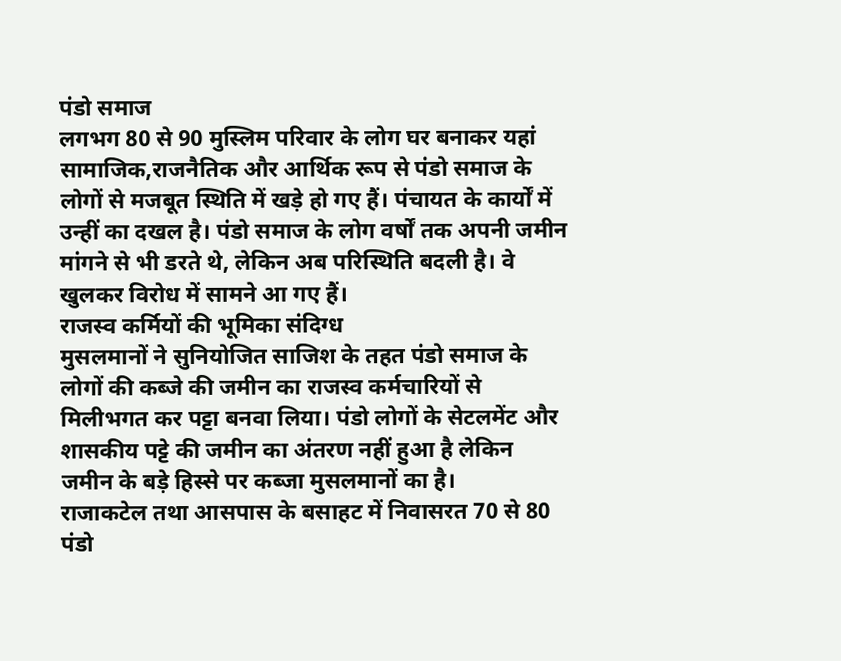पंडो समाज
लगभग 80 से 90 मुस्लिम परिवार के लोग घर बनाकर यहां सामाजिक,राजनैतिक और आर्थिक रूप से पंडो समाज के लोगों से मजबूत स्थिति में खड़े हो गए हैं। पंचायत के कार्यों में उन्हीं का दखल है। पंडो समाज के लोग वर्षों तक अपनी जमीन मांगने से भी डरते थे, लेकिन अब परिस्थिति बदली है। वे खुलकर विरोध में सामने आ गए हैं।
राजस्व कर्मियों की भूमिका संदिग्ध
मुसलमानों ने सुनियोजित साजिश के तहत पंडो समाज के लोगों की कब्जे की जमीन का राजस्व कर्मचारियों से मिलीभगत कर पट्टा बनवा लिया। पंडो लोगों के सेटलमेंट और शासकीय पट्टे की जमीन का अंतरण नहीं हुआ है लेकिन जमीन के बड़े हिस्से पर कब्जा मुसलमानों का है।
राजाकटेल तथा आसपास के बसाहट में निवासरत 70 से 80 पंडो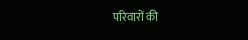परिवारों की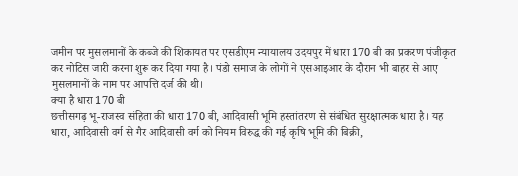जमीन पर मुसलमानों के कब्जे की शिकायत पर एसडीएम न्यायालय उदयपुर में धारा 170 बी का प्रकरण पंजीकृत कर नोटिस जारी करना शुरू कर दिया गया है। पंडो समाज के लोगों ने एसआइआर के दौरान भी बाहर से आए मुसलमानों के नाम पर आपत्ति दर्ज की थी।
क्या है धारा 170 बी
छत्तीसगढ़ भू-राजस्व संहिता की धारा 170 बी, आदिवासी भूमि हस्तांतरण से संबंधित सुरक्षात्मक धारा है। यह धारा, आदिवासी वर्ग से गैर आदिवासी वर्ग को नियम विरुद्ध की गई कृषि भूमि की बिक्री,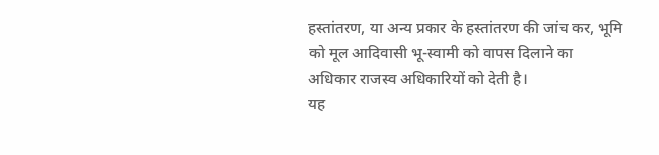हस्तांतरण, या अन्य प्रकार के हस्तांतरण की जांच कर, भूमि को मूल आदिवासी भू-स्वामी को वापस दिलाने का अधिकार राजस्व अधिकारियों को देती है।
यह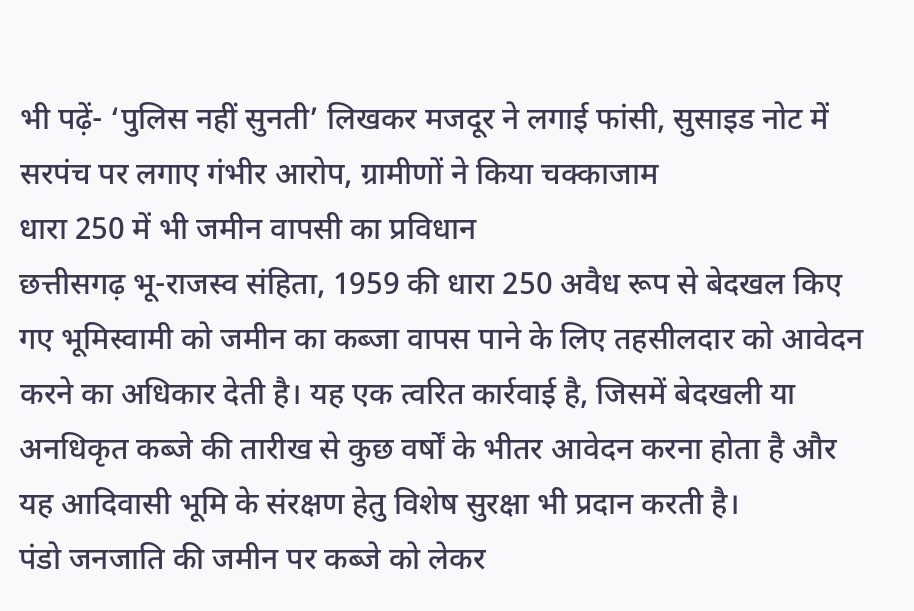भी पढ़ें- ‘पुलिस नहीं सुनती’ लिखकर मजदूर ने लगाई फांसी, सुसाइड नोट में सरपंच पर लगाए गंभीर आरोप, ग्रामीणों ने किया चक्काजाम
धारा 250 में भी जमीन वापसी का प्रविधान
छत्तीसगढ़ भू-राजस्व संहिता, 1959 की धारा 250 अवैध रूप से बेदखल किए गए भूमिस्वामी को जमीन का कब्जा वापस पाने के लिए तहसीलदार को आवेदन करने का अधिकार देती है। यह एक त्वरित कार्रवाई है, जिसमें बेदखली या अनधिकृत कब्जे की तारीख से कुछ वर्षों के भीतर आवेदन करना होता है और यह आदिवासी भूमि के संरक्षण हेतु विशेष सुरक्षा भी प्रदान करती है।
पंडो जनजाति की जमीन पर कब्जे को लेकर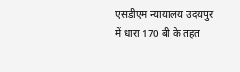एसडीएम न्यायालय उदयपुर में धारा 170 बी के तहत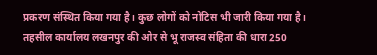प्रकरण संस्थित किया गया है। कुछ लोगों को नोटिस भी जारी किया गया है। तहसील कार्यालय लखनपुर की ओर से भू राजस्व संहिता की धारा 250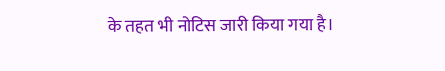के तहत भी नोटिस जारी किया गया है।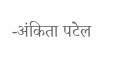-अंकिता पटेल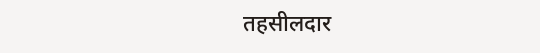तहसीलदार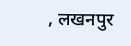, लखनपुर